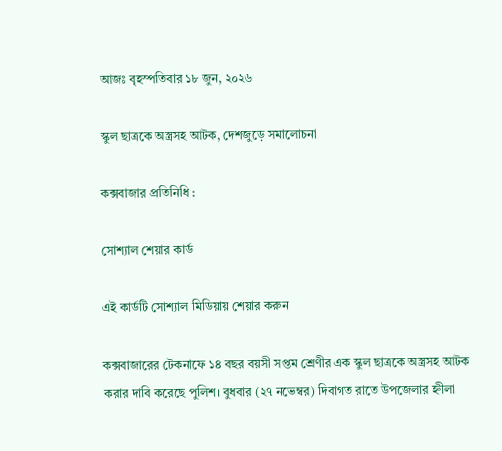আজঃ বৃহস্পতিবার ১৮ জুন, ২০২৬

স্কুল ছাত্রকে অস্ত্রসহ আটক, দেশজুড়ে সমালোচনা

কক্সবাজার প্রতিনিধি :

সোশ্যাল শেয়ার কার্ড

এই কার্ডটি সোশ্যাল মিডিয়ায় শেয়ার করুন

কক্সবাজারের টেকনাফে ১৪ বছর বয়সী সপ্তম শ্রেণীর এক স্কুল ছাত্রকে অস্ত্রসহ আটক করার দাবি করেছে পুলিশ। বুধবার (২৭ নভেম্বর) দিবাগত রাতে উপজেলার হ্নীলা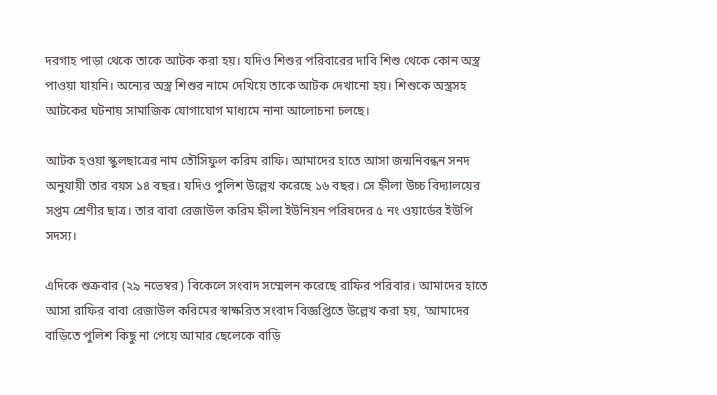দরগাহ পাড়া থেকে তাকে আটক করা হয়। যদিও শিশুর পরিবারের দাবি শিশু থেকে কোন অস্ত্র পাওয়া যায়নি। অন্যের অস্ত্র শিশুর নামে দেখিয়ে তাকে আটক দেখানো হয়। শিশুকে অস্ত্রসহ আটকের ঘটনায় সামাজিক যোগাযোগ মাধ্যমে নানা আলোচনা চলছে।

আটক হওয়া স্কুলছাত্রের নাম তৌসিফুল করিম রাফি। আমাদের হাতে আসা জন্মনিবন্ধন সনদ অনুযায়ী তার বয়স ১৪ বছর। যদিও পুলিশ উল্লেখ করেছে ১৬ বছর। সে হ্নীলা উচ্চ বিদ্যালয়ের সপ্তম শ্রেণীর ছাত্র। তার বাবা রেজাউল করিম হ্নীলা ইউনিয়ন পরিষদের ৫ নং ওয়ার্ডের ইউপি সদস্য।

এদিকে শুক্রবার (২৯ নভেম্বর) বিকেলে সংবাদ সম্মেলন করেছে রাফির পরিবার। আমাদের হাতে আসা রাফির বাবা রেজাউল করিমের স্বাক্ষরিত সংবাদ বিজ্ঞপ্তিতে উল্লেখ করা হয়, ‘আমাদের বাড়িতে পুলিশ কিছু না পেয়ে আমার ছেলেকে বাড়ি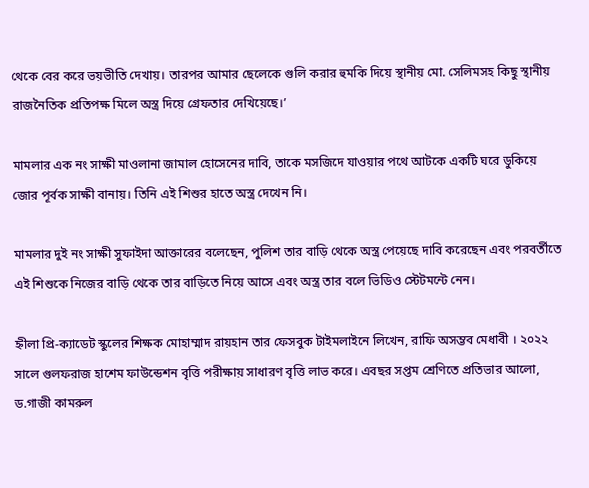থেকে বের করে ভয়ভীতি দেখায়। তারপর আমার ছেলেকে গুলি করার হুমকি দিয়ে স্থানীয় মো. সেলিমসহ কিছু স্থানীয় রাজনৈতিক প্রতিপক্ষ মিলে অস্ত্র দিয়ে গ্রেফতার দেখিয়েছে।’

মামলার এক নং সাক্ষী মাওলানা জামাল হোসেনের দাবি, তাকে মসজিদে যাওয়ার পথে আটকে একটি ঘরে ডুকিয়ে জোর পূর্বক সাক্ষী বানায়। তিনি এই শিশুর হাতে অস্ত্র দেখেন নি।

মামলার দুই নং সাক্ষী সুফাইদা আক্তারের বলেছেন, পুলিশ তার বাড়ি থেকে অস্ত্র পেয়েছে দাবি করেছেন এবং পরবর্তীতে এই শিশুকে নিজের বাড়ি থেকে তার বাড়িতে নিয়ে আসে এবং অস্ত্র তার বলে ভিডিও স্টেটমন্টে নেন।

হ্নীলা প্রি-ক্যাডেট স্কুলের শিক্ষক মোহাম্মাদ রায়হান তার ফেসবুক টাইমলাইনে লিখেন, রাফি অসম্ভব মেধাবী । ২০২২ সালে গুলফরাজ হাশেম ফাউন্ডেশন বৃত্তি পরীক্ষায় সাধারণ বৃত্তি লাভ করে। এবছর সপ্তম শ্রেণিতে প্রতিভার আলো, ড.গাজী কামরুল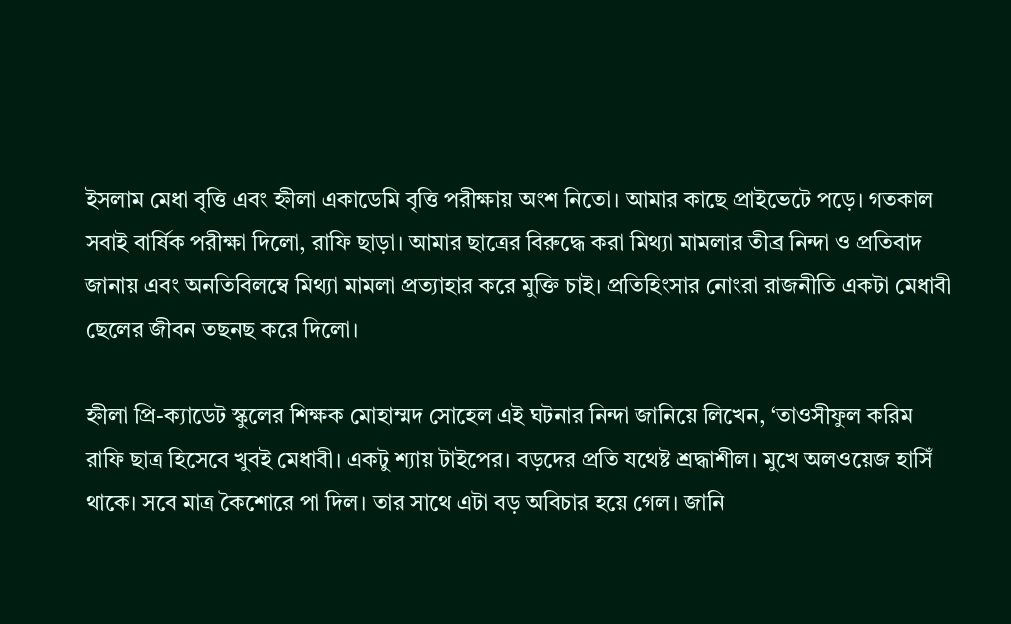ইসলাম মেধা বৃত্তি এবং হ্নীলা একাডেমি বৃত্তি পরীক্ষায় অংশ নিতো। আমার কাছে প্রাইভেটে পড়ে। গতকাল সবাই বার্ষিক পরীক্ষা দিলো, রাফি ছাড়া। আমার ছাত্রের বিরুদ্ধে করা মিথ্যা মামলার তীব্র নিন্দা ও প্রতিবাদ জানায় এবং অনতিবিলম্বে মিথ্যা মামলা প্রত্যাহার করে মুক্তি চাই। প্রতিহিংসার নোংরা রাজনীতি একটা মেধাবী ছেলের জীবন তছনছ করে দিলো।

হ্নীলা প্রি-ক্যাডেট স্কুলের শিক্ষক মোহাম্মদ সোহেল এই ঘটনার নিন্দা জানিয়ে লিখেন, ‘তাওসীফুল করিম রাফি ছাত্র হিসেবে খুবই মেধাবী। একটু শ্যায় টাইপের। বড়দের প্রতি যথেষ্ট শ্রদ্ধাশীল। মুখে অলওয়েজ হাসিঁ থাকে। সবে মাত্র কৈশোরে পা দিল। তার সাথে এটা বড় অবিচার হয়ে গেল। জানি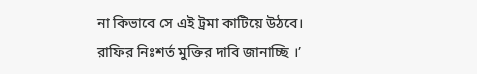না কিভাবে সে এই ট্রমা কাটিয়ে উঠবে। রাফির নিঃশর্ত মুক্তির দাবি জানাচ্ছি ।’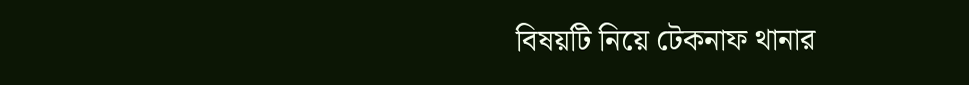বিষয়টি নিয়ে টেকনাফ থানার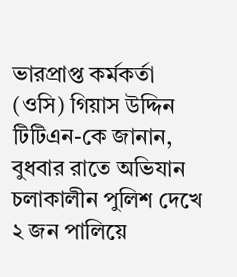ভারপ্রাপ্ত কর্মকর্তা (ওসি) গিয়াস উদ্দিন টিটিএন-কে জানান, বুধবার রাতে অভিযান চলাকালীন পুলিশ দেখে ২ জন পালিয়ে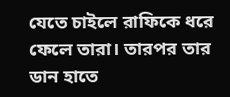যেতে চাইলে রাফিকে ধরে ফেলে তারা। তারপর তার ডান হাতে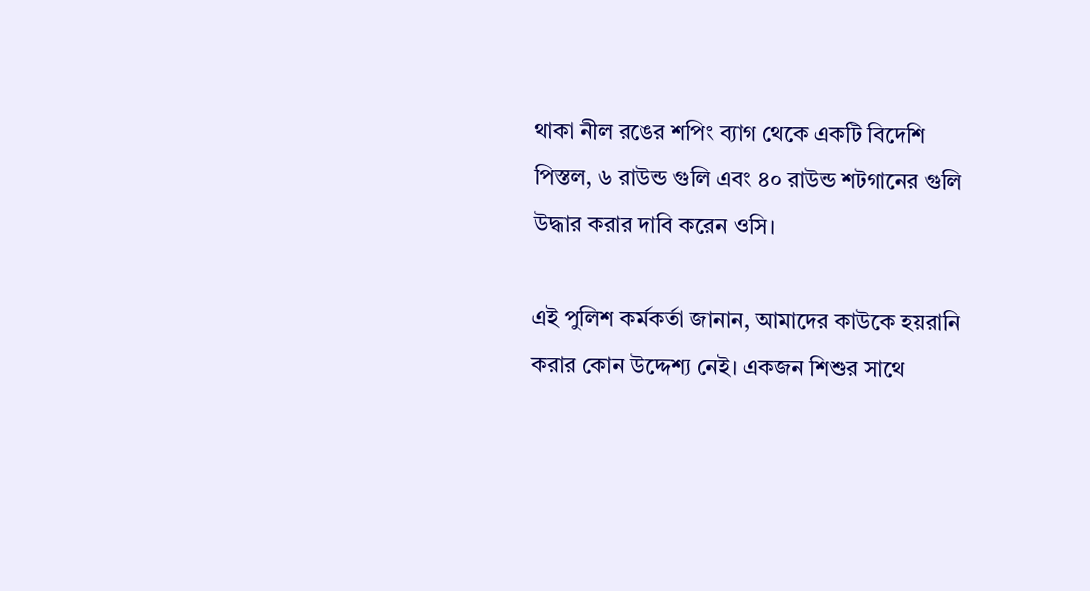থাকা নীল রঙের শপিং ব্যাগ থেকে একটি বিদেশি পিস্তল, ৬ রাউন্ড গুলি এবং ৪০ রাউন্ড শটগানের গুলি উদ্ধার করার দাবি করেন ওসি।

এই পুলিশ কর্মকর্তা জানান, আমাদের কাউকে হয়রানি করার কোন উদ্দেশ্য নেই। একজন শিশুর সাথে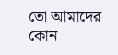তো আমাদের কোন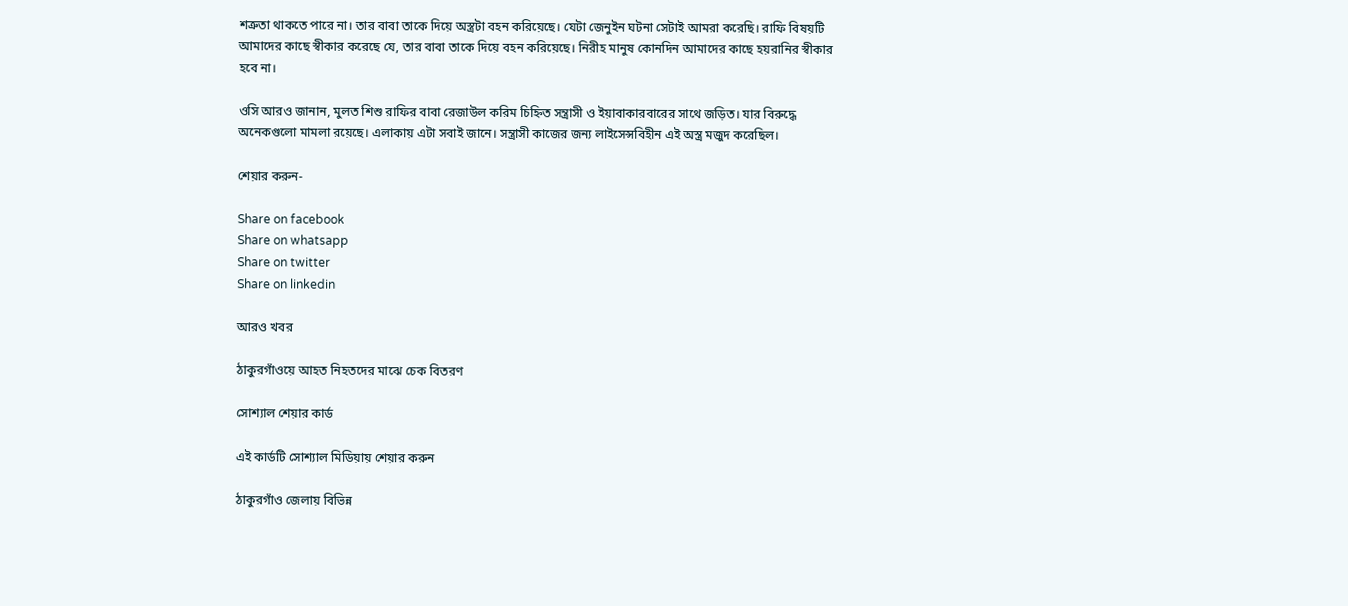শত্রুতা থাকতে পারে না। তার বাবা তাকে দিয়ে অস্ত্রটা বহন করিয়েছে। যেটা জেনুইন ঘটনা সেটাই আমরা করেছি। রাফি বিষয়টি আমাদের কাছে স্বীকার করেছে যে, তার বাবা তাকে দিয়ে বহন করিয়েছে। নিরীহ মানুষ কোনদিন আমাদের কাছে হয়রানির স্বীকার হবে না।

ওসি আরও জানান, মুলত শিশু রাফির বাবা রেজাউল করিম চিহ্নিত সন্ত্রাসী ও ইয়াবাকারবারের সাথে জড়িত। যার বিরুদ্ধে অনেকগুলো মামলা রয়েছে। এলাকায় এটা সবাই জানে। সন্ত্রাসী কাজের জন্য লাইসেন্সবিহীন এই অস্ত্র মজুদ করেছিল।

শেয়ার করুন-

Share on facebook
Share on whatsapp
Share on twitter
Share on linkedin

আরও খবর

ঠাকুরগাঁওয়ে আহত নিহতদের মাঝে চেক বিতরণ

সোশ্যাল শেয়ার কার্ড

এই কার্ডটি সোশ্যাল মিডিয়ায় শেয়ার করুন

ঠাকুরগাঁও জেলায় বিভিন্ন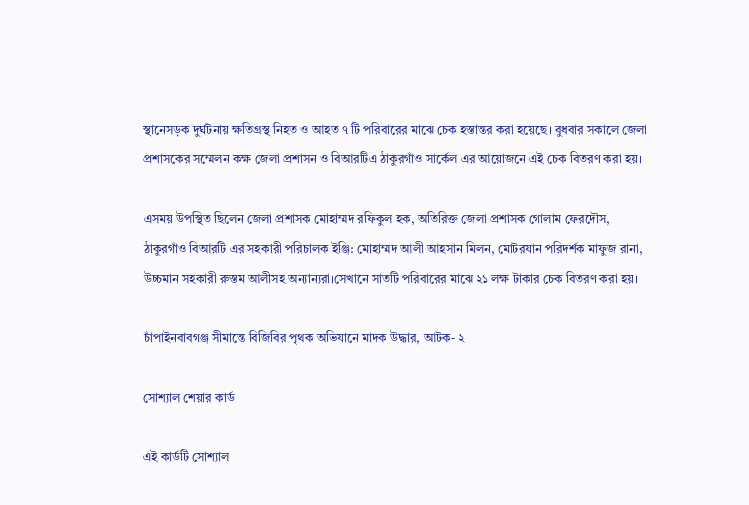স্থানেসড়ক দুর্ঘটনায় ক্ষতিগ্রস্থ নিহত ও আহত ৭ টি পরিবারের মাঝে চেক হস্তান্তর করা হয়েছে। বুধবার সকালে জেলা প্রশাসকের সম্মেলন কক্ষ জেলা প্রশাসন ও বিআরটিএ ঠাকুরগাঁও সার্কেল এর আয়োজনে এই চেক বিতরণ করা হয়।

এসময় উপস্থিত ছিলেন জেলা প্রশাসক মোহাম্মদ রফিকুল হক, অতিরিক্ত জেলা প্রশাসক গোলাম ফেরদৌস, ঠাকুরগাঁও বিআরটি এর সহকারী পরিচালক ইঞ্জি: মোহাম্মদ আলী আহসান মিলন, মোটরযান পরিদর্শক মাফুজ রানা, উচ্চমান সহকারী রুস্তম আলীসহ অন্যান্যরা।সেখানে সাতটি পরিবারের মাঝে ২১ লক্ষ টাকার চেক বিতরণ করা হয়।

চাঁপাইনবাবগঞ্জ সীমান্তে বিজিবির পৃথক অভিযানে মাদক উদ্ধার, আটক- ২

সোশ্যাল শেয়ার কার্ড

এই কার্ডটি সোশ্যাল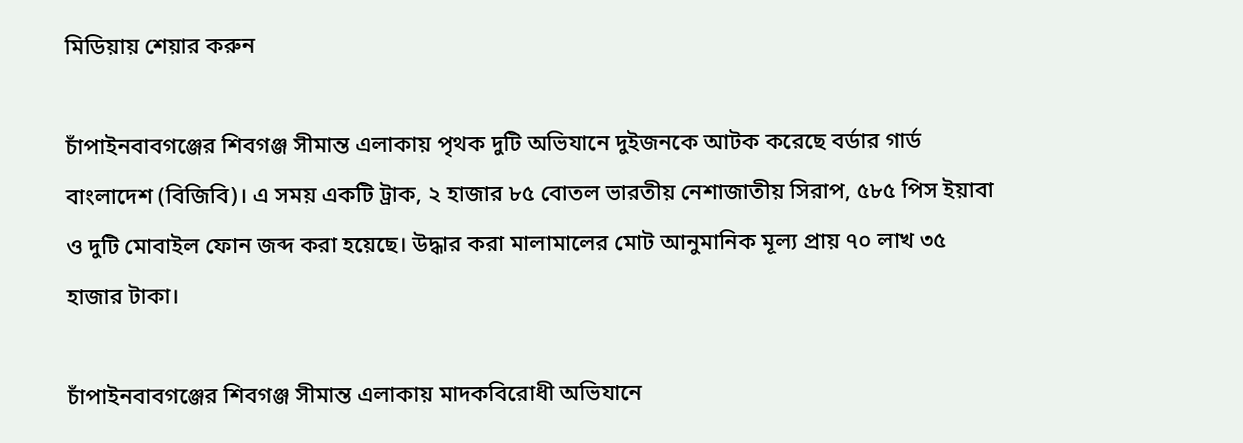মিডিয়ায় শেয়ার করুন

চাঁপাইনবাবগঞ্জের শিবগঞ্জ সীমান্ত এলাকায় পৃথক দুটি অভিযানে দুইজনকে আটক করেছে বর্ডার গার্ড বাংলাদেশ (বিজিবি)। এ সময় একটি ট্রাক, ২ হাজার ৮৫ বোতল ভারতীয় নেশাজাতীয় সিরাপ, ৫৮৫ পিস ইয়াবা ও দুটি মোবাইল ফোন জব্দ করা হয়েছে। উদ্ধার করা মালামালের মোট আনুমানিক মূল্য প্রায় ৭০ লাখ ৩৫ হাজার টাকা।

চাঁপাইনবাবগঞ্জের শিবগঞ্জ সীমান্ত এলাকায় মাদকবিরোধী অভিযানে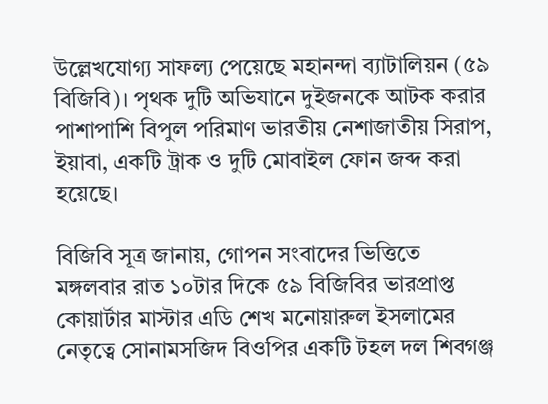উল্লেখযোগ্য সাফল্য পেয়েছে মহানন্দা ব্যাটালিয়ন (৫৯ বিজিবি)। পৃথক দুটি অভিযানে দুইজনকে আটক করার পাশাপাশি বিপুল পরিমাণ ভারতীয় নেশাজাতীয় সিরাপ, ইয়াবা, একটি ট্রাক ও দুটি মোবাইল ফোন জব্দ করা হয়েছে।

বিজিবি সূত্র জানায়, গোপন সংবাদের ভিত্তিতে মঙ্গলবার রাত ১০টার দিকে ৫৯ বিজিবির ভারপ্রাপ্ত কোয়ার্টার মাস্টার এডি শেখ মনোয়ারুল ইসলামের নেতৃত্বে সোনামসজিদ বিওপির একটি টহল দল শিবগঞ্জ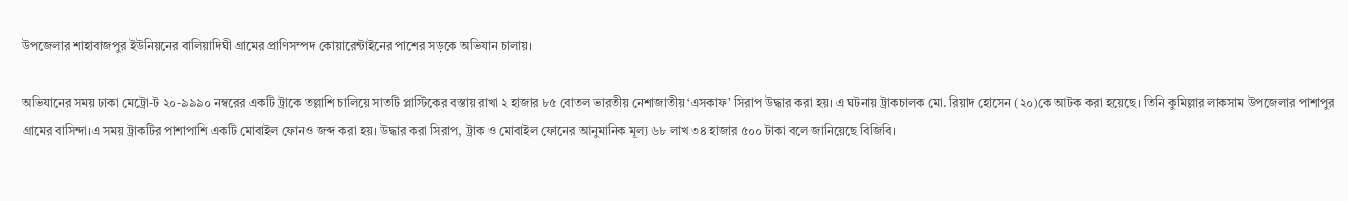উপজেলার শাহাবাজপুর ইউনিয়নের বালিয়াদিঘী গ্রামের প্রাণিসম্পদ কোয়ারেন্টাইনের পাশের সড়কে অভিযান চালায়।

অভিযানের সময় ঢাকা মেট্রো-ট ২০-৯৯৯০ নম্বরের একটি ট্রাকে তল্লাশি চালিয়ে সাতটি প্লাস্টিকের বস্তায় রাখা ২ হাজার ৮৫ বোতল ভারতীয় নেশাজাতীয় ‘এসকাফ’ সিরাপ উদ্ধার করা হয়। এ ঘটনায় ট্রাকচালক মো. রিয়াদ হোসেন (২০)কে আটক করা হয়েছে। তিনি কুমিল্লার লাকসাম উপজেলার পাশাপুর গ্রামের বাসিন্দা।এ সময় ট্রাকটির পাশাপাশি একটি মোবাইল ফোনও জব্দ করা হয়। উদ্ধার করা সিরাপ, ট্রাক ও মোবাইল ফোনের আনুমানিক মূল্য ৬৮ লাখ ৩৪ হাজার ৫০০ টাকা বলে জানিয়েছে বিজিবি।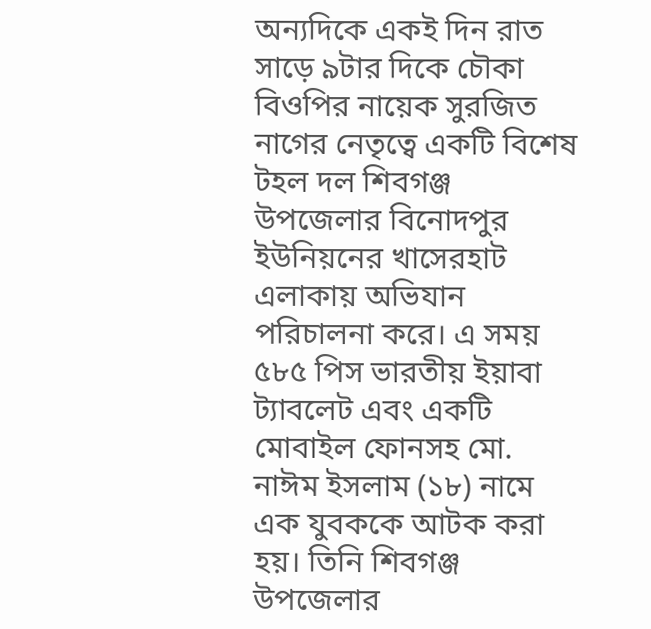অন্যদিকে একই দিন রাত সাড়ে ৯টার দিকে চৌকা বিওপির নায়েক সুরজিত নাগের নেতৃত্বে একটি বিশেষ টহল দল শিবগঞ্জ উপজেলার বিনোদপুর ইউনিয়নের খাসেরহাট এলাকায় অভিযান পরিচালনা করে। এ সময় ৫৮৫ পিস ভারতীয় ইয়াবা ট্যাবলেট এবং একটি মোবাইল ফোনসহ মো. নাঈম ইসলাম (১৮) নামে এক যুবককে আটক করা হয়। তিনি শিবগঞ্জ উপজেলার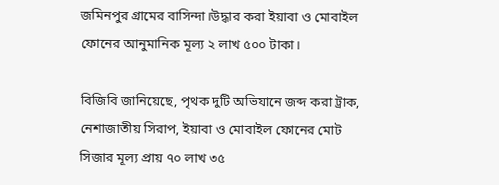জমিনপুর গ্রামের বাসিন্দা।উদ্ধার করা ইয়াবা ও মোবাইল ফোনের আনুমানিক মূল্য ২ লাখ ৫০০ টাকা।

বিজিবি জানিয়েছে, পৃথক দুটি অভিযানে জব্দ করা ট্রাক, নেশাজাতীয় সিরাপ, ইয়াবা ও মোবাইল ফোনের মোট সিজার মূল্য প্রায় ৭০ লাখ ৩৫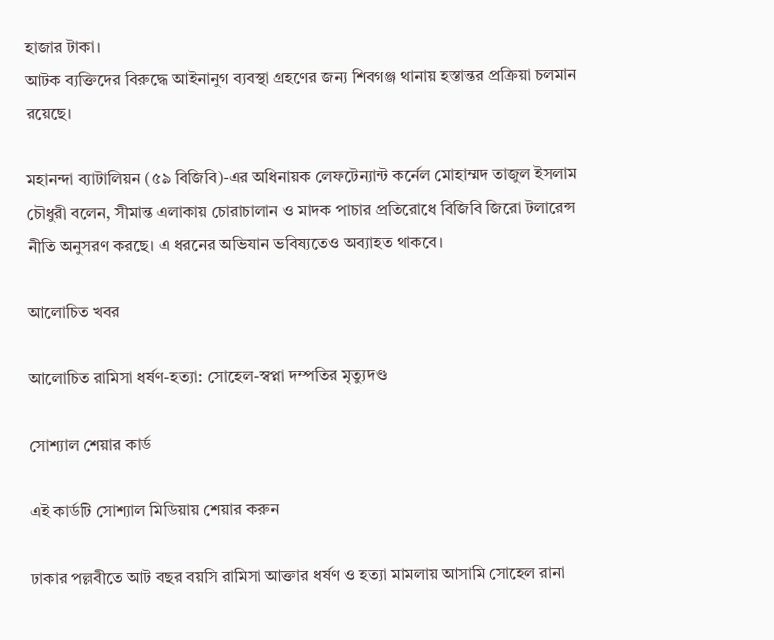হাজার টাকা।
আটক ব্যক্তিদের বিরুদ্ধে আইনানুগ ব্যবস্থা গ্রহণের জন্য শিবগঞ্জ থানায় হস্তান্তর প্রক্রিয়া চলমান রয়েছে।

মহানন্দা ব্যাটালিয়ন (৫৯ বিজিবি)-এর অধিনায়ক লেফটেন্যান্ট কর্নেল মোহাম্মদ তাজুল ইসলাম চৌধুরী বলেন, সীমান্ত এলাকায় চোরাচালান ও মাদক পাচার প্রতিরোধে বিজিবি জিরো টলারেন্স নীতি অনুসরণ করছে। এ ধরনের অভিযান ভবিষ্যতেও অব্যাহত থাকবে।

আলোচিত খবর

আলোচিত রামিসা ধর্ষণ-হত্যা: সোহেল-স্বপ্না দম্পতির মৃত্যুদণ্ড

সোশ্যাল শেয়ার কার্ড

এই কার্ডটি সোশ্যাল মিডিয়ায় শেয়ার করুন

ঢাকার পল্লবীতে আট বছর বয়সি রামিসা আক্তার ধর্ষণ ও হত্যা মামলায় আসামি সোহেল রানা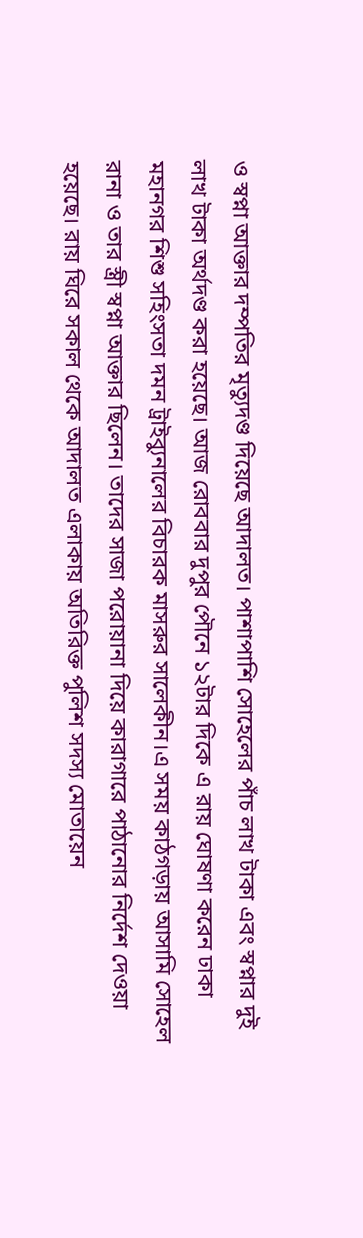ও স্বপ্না আক্তার দম্পতির মৃত্যুদণ্ড দিয়েছে আদালত। পাশাপাশি সোহেলের পাঁচ লাখ টাকা এবং স্বপ্নার দুই লাখ টাকা অর্থদণ্ড করা হয়েছে। আজ রোববার দুপুর পৌনে ১২টার দিকে এ রায় ঘোষণা করেন ঢাকা মহানগর শিশু সহিংসতা দমন ট্রাইব্যুনালের বিচারক মাসরুর সালেকীন।এ সময় কাঠগড়ায় আসামি সোহেল রানা ও তার স্ত্রী স্বপ্না আক্তার ছিলেন। তাদের সাজা পরোয়ানা দিয়ে কারাগারে পাঠানোর নির্দেশ দেওয়া হয়েছে। রায় ঘিরে সকাল থেকে আদালত এলাকায় অতিরিক্ত পুলিশ সদস্য মোতায়েন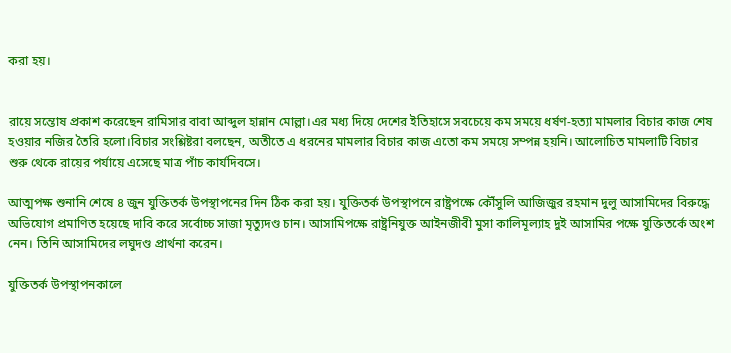করা হয়।


রায়ে সন্তোষ প্রকাশ করেছেন রামিসার বাবা আব্দুল হান্নান মোল্লা।এর মধ্য দিয়ে দেশের ইতিহাসে সবচেয়ে কম সময়ে ধর্ষণ-হত্যা মামলার বিচার কাজ শেষ হওয়ার নজির তৈরি হলো।বিচার সংশ্লিষ্টরা বলছেন, অতীতে এ ধরনের মামলার বিচার কাজ এতো কম সময়ে সম্পন্ন হয়নি। আলোচিত মামলাটি বিচার শুরু থেকে রায়ের পর্যায়ে এসেছে মাত্র পাঁচ কার্যদিবসে।

আত্মপক্ষ শুনানি শেষে ৪ জুন যুক্তিতর্ক উপস্থাপনের দিন ঠিক করা হয়। যুক্তিতর্ক উপস্থাপনে রাষ্ট্রপক্ষে কৌঁসুলি আজিজুর রহমান দুলু আসামিদের বিরুদ্ধে অভিযোগ প্রমাণিত হয়েছে দাবি করে সর্বোচ্চ সাজা মৃত্যুদণ্ড চান। আসামিপক্ষে রাষ্ট্রনিযুক্ত আইনজীবী মুসা কালিমূল্যাহ দুই আসামির পক্ষে যুক্তিতর্কে অংশ নেন। তিনি আসামিদের লঘুদণ্ড প্রার্থনা করেন।

যুক্তিতর্ক উপস্থাপনকালে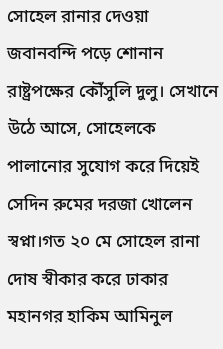সোহেল রানার দেওয়া জবানবন্দি পড়ে শোনান রাষ্ট্রপক্ষের কৌঁসুলি দুলু। সেখানে উঠে আসে, সোহেলকে পালানোর সুযোগ করে দিয়েই সেদিন রুমের দরজা খোলেন স্বপ্না।গত ২০ মে সোহেল রানা দোষ স্বীকার করে ঢাকার মহানগর হাকিম আমিনুল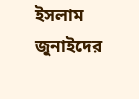ইসলাম জুনাইদের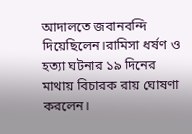আদালতে জবানবন্দি দিয়েছিলেন।রামিসা ধর্ষণ ও হত্যা ঘটনার ১৯ দিনের মাথায় বিচারক রায় ঘোষণা করলেন।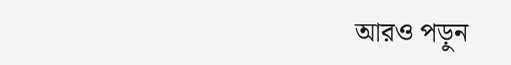আরও পড়ুন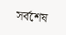সর্বশেষ